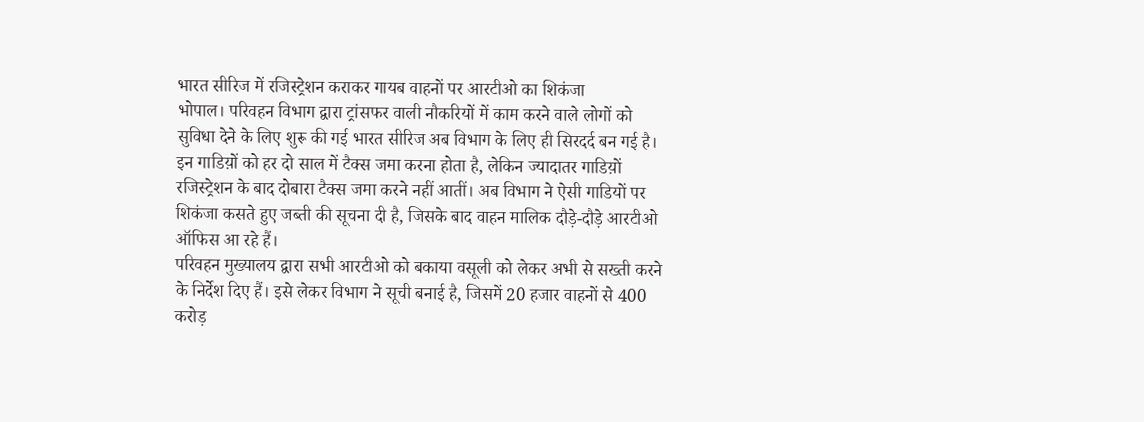भारत सीरिज में रजिस्ट्रेशन कराकर गायब वाहनों पर आरटीओ का शिकंजा
भोपाल। परिवहन विभाग द्वारा ट्रांसफर वाली नौकरियों में काम करने वाले लोगों को सुविधा देने के लिए शुरू की गई भारत सीरिज अब विभाग के लिए ही सिरदर्द बन गई है। इन गाडिय़ों को हर दो साल में टैक्स जमा करना होता है, लेकिन ज्यादातर गाडिय़ों रजिस्ट्रेशन के बाद दोबारा टैक्स जमा करने नहीं आतीं। अब विभाग ने ऐसी गाडियों पर शिकंजा कसते हुए जब्ती की सूचना दी है, जिसके बाद वाहन मालिक दौड़े-दौड़े आरटीओ ऑफिस आ रहे हैं।
परिवहन मुख्यालय द्वारा सभी आरटीओ को बकाया वसूली को लेकर अभी से सख्ती करने के निर्देश दिए हैं। इसे लेकर विभाग ने सूची बनाई है, जिसमें 20 हजार वाहनों से 400 करोड़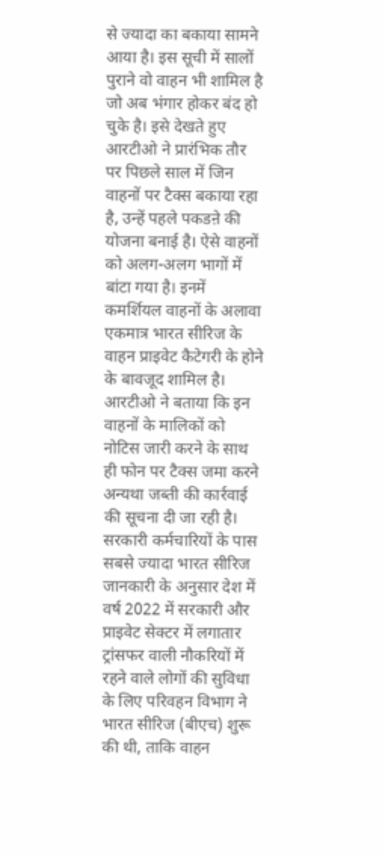से ज्यादा का बकाया सामने आया है। इस सूची में सालों पुराने वो वाहन भी शामिल है जो अब भंगार होकर बंद हो चुके है। इसे देखते हुए आरटीओ ने प्रारंभिक तौर पर पिछले साल में जिन वाहनों पर टैक्स बकाया रहा है, उन्हें पहले पकडऩे की योजना बनाई है। ऐसे वाहनों को अलग-अलग भागों में बांटा गया है। इनमें कमर्शियल वाहनों के अलावा एकमात्र भारत सीरिज के वाहन प्राइवेट कैटेगरी के होने के बावजूद शामिल है। आरटीओ ने बताया कि इन वाहनों के मालिकों को नोटिस जारी करने के साथ ही फोन पर टैक्स जमा करने अन्यथा जब्ती की कार्रवाई की सूचना दी जा रही है।
सरकारी कर्मचारियों के पास सबसे ज्यादा भारत सीरिज
जानकारी के अनुसार देश में वर्ष 2022 में सरकारी और प्राइवेट सेक्टर में लगातार ट्रांसफर वाली नौकरियों में रहने वाले लोगों की सुविधा के लिए परिवहन विभाग ने भारत सीरिज (बीएच) शुरू की थी, ताकि वाहन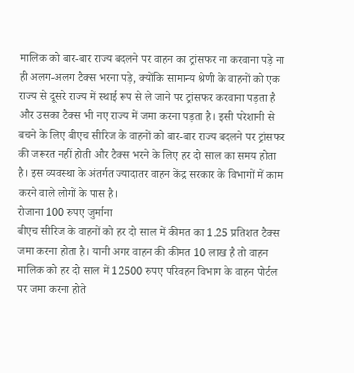मालिक को बार-बार राज्य बदलने पर वाहन का ट्रांसफर ना करवाना पड़े ना ही अलग-अलग टैक्स भरना पड़े, क्योंकि सामान्य श्रेणी के वाहनों को एक राज्य से दूसरे राज्य में स्थाई रूप से ले जाने पर ट्रांसफर करवाना पड़ता है और उसका टैक्स भी नए राज्य में जमा करना पड़ता है। इसी परेशानी से बचने के लिए बीएच सीरिज के वाहनों को बार-बार राज्य बदलने पर ट्रांसफर की जरूरत नहीं होती और टैक्स भरने के लिए हर दो साल का समय होता है। इस व्यवस्था के अंतर्गत ज्यादातर वाहन केंद्र सरकार के विभागों में काम करने वाले लोगों के पास है।
रोजाना 100 रुपए जुर्माना
बीएच सीरिज के वाहनों को हर दो साल में कीमत का 1.25 प्रतिशत टैक्स जमा करना होता है। यानी अगर वाहन की कीमत 10 लाख है तो वाहन मालिक को हर दो साल में 12500 रुपए परिवहन विभाग के वाहन पोर्टल पर जमा करना होते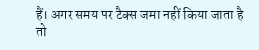हैं। अगर समय पर टैक्स जमा नहीं किया जाता है तो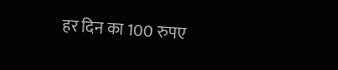हर दिन का 100 रुपए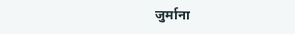जुर्माना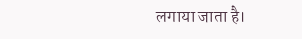लगाया जाता है।